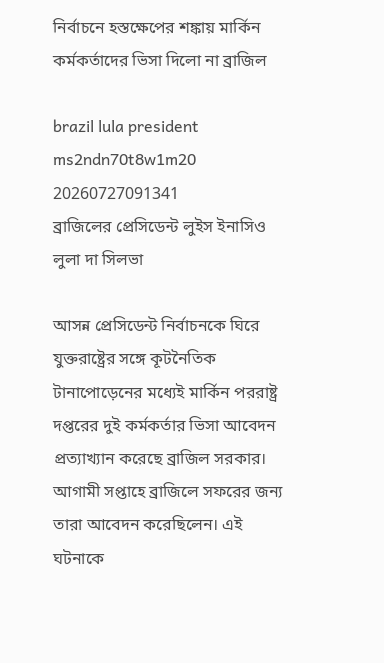নির্বাচনে হস্তক্ষেপের শঙ্কায় মার্কিন কর্মকর্তাদের ভিসা দিলো না ব্রাজিল

brazil lula president ms2ndn70t8w1m20 20260727091341
ব্রাজিলের প্রেসিডেন্ট লুইস ইনাসিও লুলা দা সিলভা

আসন্ন প্রেসিডেন্ট নির্বাচনকে ঘিরে যুক্তরাষ্ট্রের সঙ্গে কূটনৈতিক টানাপোড়েনের মধ্যেই মার্কিন পররাষ্ট্র দপ্তরের দুই কর্মকর্তার ভিসা আবেদন প্রত্যাখ্যান করেছে ব্রাজিল সরকার। আগামী সপ্তাহে ব্রাজিলে সফরের জন্য তারা আবেদন করেছিলেন। এই ঘটনাকে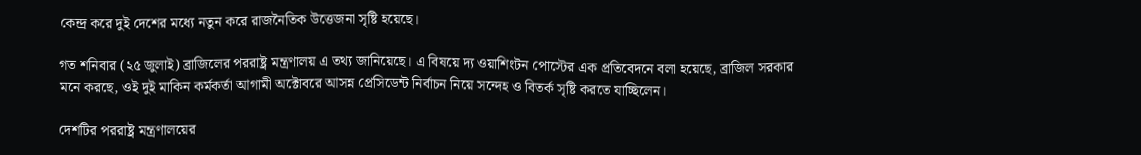কেন্দ্র করে দুই দেশের মধ্যে নতুন করে রাজনৈতিক উত্তেজনা সৃষ্টি হয়েছে।

গত শনিবার (২৫ জুলাই) ব্রাজিলের পররাষ্ট্র মন্ত্রণালয় এ তথ্য জানিয়েছে। এ বিষয়ে দ্য ওয়াশিংটন পোস্টের এক প্রতিবেদনে বলা হয়েছে, ব্রাজিল সরকার মনে করছে, ওই দুই মাকিন কর্মকর্তা আগামী অক্টোবরে আসন্ন প্রেসিডেন্ট নির্বাচন নিয়ে সন্দেহ ও বিতর্ক সৃষ্টি করতে যাচ্ছিলেন।

দেশটির পররাষ্ট্র মন্ত্রণালয়ের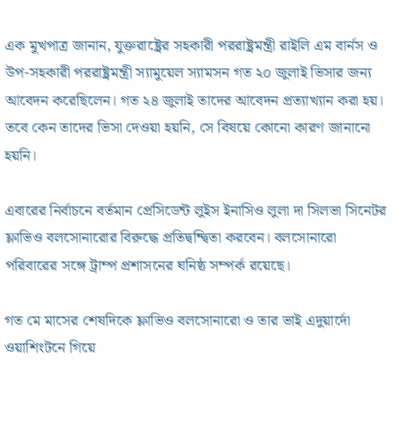এক মুখপাত্র জানান, যুক্তরাষ্ট্রের সহকারী পররাষ্ট্রমন্ত্রী রাইলি এম বার্নস ও উপ-সহকারী পররাষ্ট্রমন্ত্রী স্যামুয়েল স্যামসন গত ২০ জুলাই ভিসার জন্য আবেদন করেছিলেন। গত ২৪ জুলাই তাদের আবেদন প্রত্যাখ্যান করা হয়। তবে কেন তাদের ভিসা দেওয়া হয়নি, সে বিষয়ে কোনো কারণ জানানো হয়নি।

এবারের নির্বাচনে বর্তমান প্রেসিডেন্ট লুইস ইনাসিও লুলা দা সিলভা সিনেটর ফ্লাভিও বলসোনারোর বিরুদ্ধে প্রতিদ্বন্দ্বিতা করবেন। বলসোনারো পরিবারের সঙ্গে ট্রাম্প প্রশাসনের ঘনিষ্ঠ সম্পর্ক রয়েছে।

গত মে মাসের শেষদিকে ফ্লাভিও বলসোনারো ও তার ভাই এদুয়ার্দো ওয়াশিংটনে গিয়ে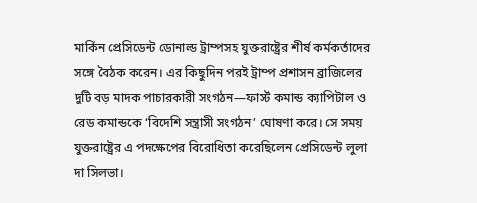মার্কিন প্রেসিডেন্ট ডোনাল্ড ট্রাম্পসহ যুক্তরাষ্ট্রের শীর্ষ কর্মকর্তাদের সঙ্গে বৈঠক করেন। এর কিছুদিন পরই ট্রাম্প প্রশাসন ব্রাজিলের দুটি বড় মাদক পাচারকারী সংগঠন—ফার্স্ট কমান্ড ক্যাপিটাল ও রেড কমান্ডকে ‘বিদেশি সন্ত্রাসী সংগঠন’ ঘোষণা করে। সে সময় যুক্তরাষ্ট্রের এ পদক্ষেপের বিরোধিতা করেছিলেন প্রেসিডেন্ট লুলা দা সিলভা।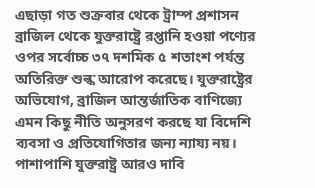এছাড়া গত শুক্রবার থেকে ট্রাম্প প্রশাসন ব্রাজিল থেকে যুক্তরাষ্ট্রে রপ্তানি হওয়া পণ্যের ওপর সর্বোচ্চ ৩৭ দশমিক ৫ শতাংশ পর্যন্ত অতিরিক্ত শুল্ক আরোপ করেছে। যুক্তরাষ্ট্রের অভিযোগ, ব্রাজিল আন্তর্জাতিক বাণিজ্যে এমন কিছু নীতি অনুসরণ করছে যা বিদেশি ব্যবসা ও প্রতিযোগিতার জন্য ন্যায্য নয়। পাশাপাশি যুক্তরাষ্ট্র আরও দাবি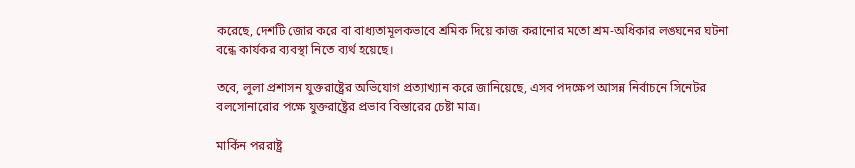করেছে, দেশটি জোর করে বা বাধ্যতামূলকভাবে শ্রমিক দিয়ে কাজ করানোর মতো শ্রম-অধিকার লঙ্ঘনের ঘটনা বন্ধে কার্যকর ব্যবস্থা নিতে ব্যর্থ হয়েছে।

তবে, লুলা প্রশাসন যুক্তরাষ্ট্রের অভিযোগ প্রত্যাখ্যান করে জানিয়েছে, এসব পদক্ষেপ আসন্ন নির্বাচনে সিনেটর বলসোনারোর পক্ষে যুক্তরাষ্ট্রের প্রভাব বিস্তারের চেষ্টা মাত্র।

মার্কিন পররাষ্ট্র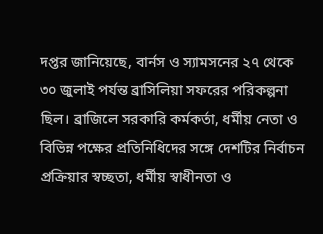দপ্তর জানিয়েছে, বার্নস ও স্যামসনের ২৭ থেকে ৩০ জুলাই পর্যন্ত ব্রাসিলিয়া সফরের পরিকল্পনা ছিল। ব্রাজিলে সরকারি কর্মকর্তা, ধর্মীয় নেতা ও বিভিন্ন পক্ষের প্রতিনিধিদের সঙ্গে দেশটির নির্বাচন প্রক্রিয়ার স্বচ্ছতা, ধর্মীয় স্বাধীনতা ও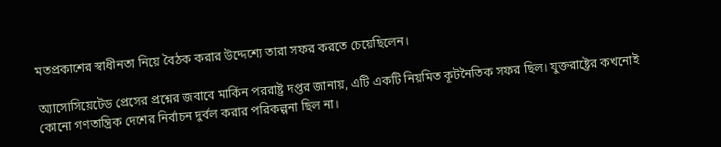মতপ্রকাশের স্বাধীনতা নিয়ে বৈঠক করার উদ্দেশ্যে তারা সফর করতে চেয়েছিলেন।

অ্যাসোসিয়েটেড প্রেসের প্রশ্নের জবাবে মার্কিন পররাষ্ট্র দপ্তর জানায়, এটি একটি নিয়মিত কূটনৈতিক সফর ছিল। যুক্তরাষ্ট্রের কখনোই কোনো গণতান্ত্রিক দেশের নির্বাচন দুর্বল করার পরিকল্পনা ছিল না।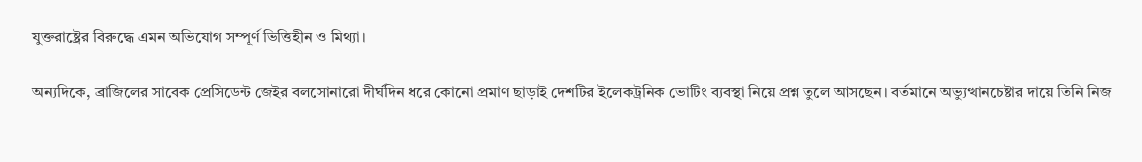যুক্তরাষ্ট্রের বিরুদ্ধে এমন অভিযোগ সম্পূর্ণ ভিত্তিহীন ও মিথ্যা।

অন্যদিকে, ব্রাজিলের সাবেক প্রেসিডেন্ট জেইর বলসোনারো দীর্ঘদিন ধরে কোনো প্রমাণ ছাড়াই দেশটির ইলেকট্রনিক ভোটিং ব্যবস্থা নিয়ে প্রশ্ন তুলে আসছেন। বর্তমানে অভ্যুত্থানচেষ্টার দায়ে তিনি নিজ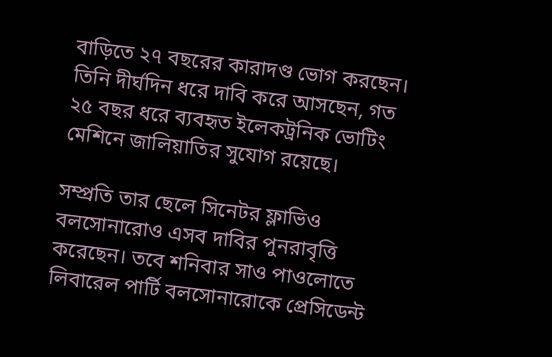বাড়িতে ২৭ বছরের কারাদণ্ড ভোগ করছেন। তিনি দীর্ঘদিন ধরে দাবি করে আসছেন, গত ২৫ বছর ধরে ব্যবহৃত ইলেকট্রনিক ভোটিং মেশিনে জালিয়াতির সুযোগ রয়েছে।

সম্প্রতি তার ছেলে সিনেটর ফ্লাভিও বলসোনারোও এসব দাবির পুনরাবৃত্তি করেছেন। তবে শনিবার সাও পাওলোতে লিবারেল পার্টি বলসোনারোকে প্রেসিডেন্ট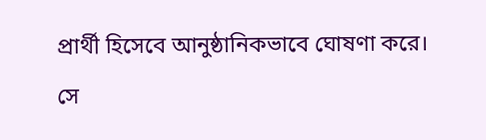প্রার্থী হিসেবে আনুষ্ঠানিকভাবে ঘোষণা করে। সে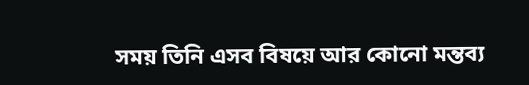সময় তিনি এসব বিষয়ে আর কোনো মন্তব্য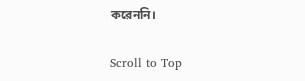করেননি।

Scroll to Top